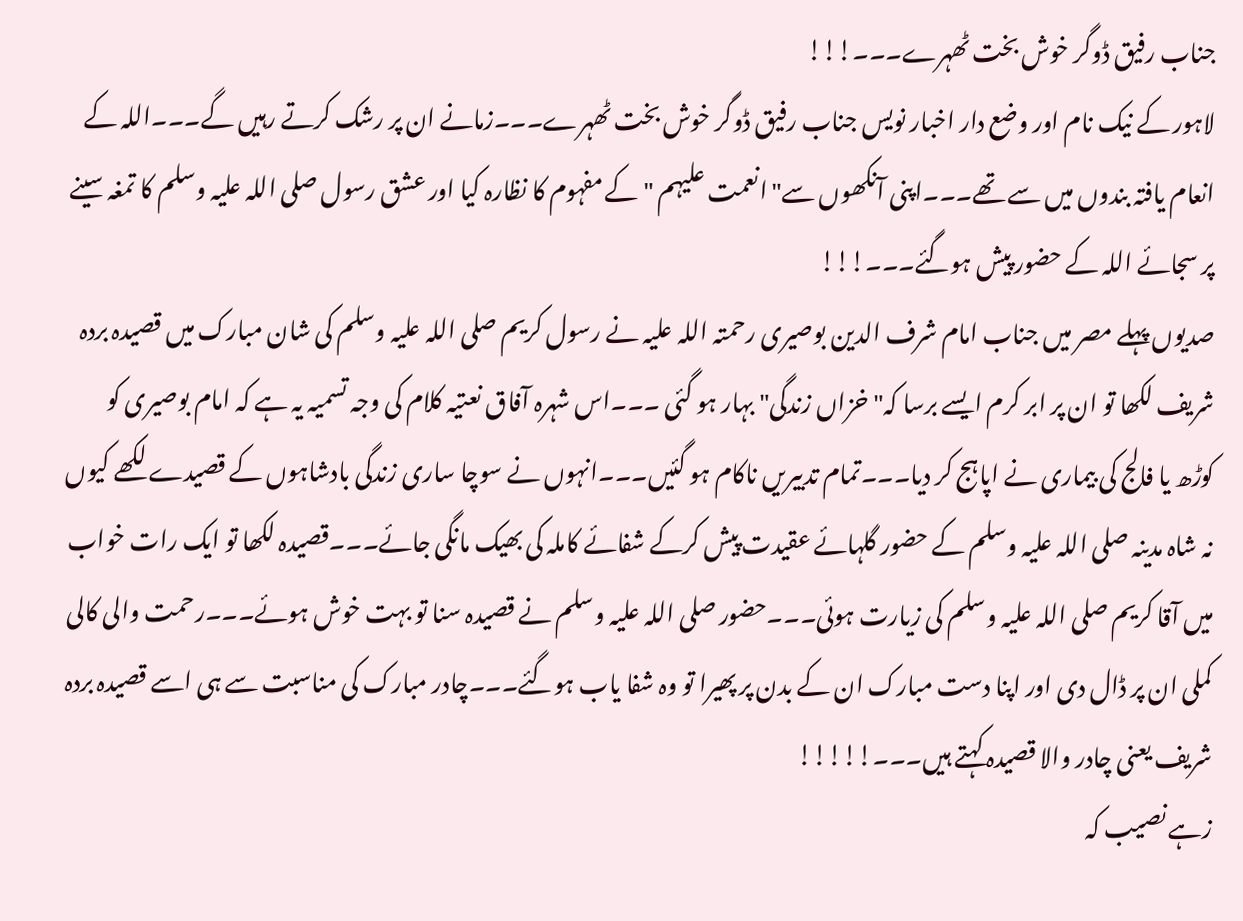جناب رفیق ڈوگر خوش بخت ٹھہرے۔۔۔!!!
لاہور کے نیک نام اور وضع دار اخبار نویس جناب رفیق ڈوگر خوش بخت ٹھہرے۔۔۔زمانے ان پر رشک کرتے رہیں گے۔۔۔اللہ کے انعام یافتہ بندوں میں سے تھے۔۔۔اپنی آنکھوں سے" انعمت علیہم "کے مفہوم کا نظارہ کیا اور عشق رسول صلی اللہ علیہ وسلم کا تمغہ سینے پر سجائے اللہ کے حضور پیش ہوگئے۔۔۔!!!
صدیوں پہلے مصر میں جناب امام شرف الدین بوصیری رحمتہ اللہ علیہ نے رسول کریم صلی اللہ علیہ وسلم کی شان مبارک میں قصیدہ بردہ شریف لکھا تو ان پر ابر کرم ایسے برسا کہ" خزاں زندگی" بہار ہو گئی ۔۔۔اس شہرہ آفاق نعتیہ کلام کی وجہ تسمیہ یہ ہے کہ امام بوصیری کو کوڑھ یا فالج کی بیماری نے اپاہج کر دیا۔۔۔تمام تدبیریں ناکام ہو گئیں۔۔۔انہوں نے سوچا ساری زندگی بادشاہوں کے قصیدے لکھے کیوں نہ شاہ مدینہ صلی اللہ علیہ وسلم کے حضور گلہائے عقیدت پیش کرکے شفائے کاملہ کی بھیک مانگی جائے۔۔۔قصیدہ لکھا تو ایک رات خواب میں آقا کریم صلی اللہ علیہ وسلم کی زیارت ہوئی۔۔۔حضور صلی اللہ علیہ وسلم نے قصیدہ سنا تو بہت خوش ہوئے۔۔۔رحمت والی کالی کملی ان پر ڈال دی اور اپنا دست مبارک ان کے بدن پر پھیرا تو وہ شفا یاب ہوگئے۔۔۔چادر مبارک کی مناسبت سے ہی اسے قصیدہ بردہ شریف یعنی چادر والا قصیدہ کہتے ہیں۔۔۔!!!!!
زہے نصیب کہ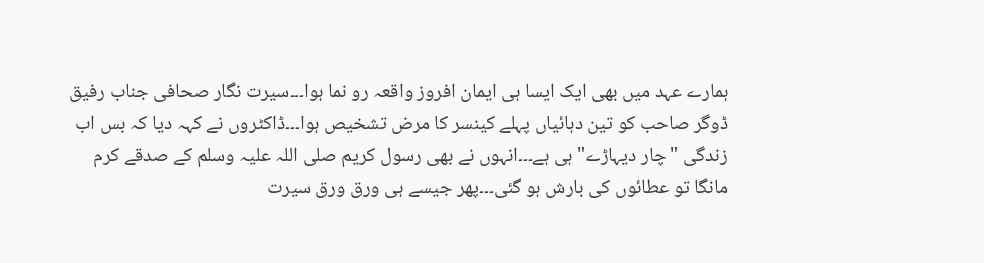ہمارے عہد میں بھی ایک ایسا ہی ایمان افروز واقعہ رو نما ہوا۔۔۔سیرت نگار صحافی جناب رفیق ڈوگر صاحب کو تین دہائیاں پہلے کینسر کا مرض تشخیص ہوا۔۔۔ڈاکٹروں نے کہہ دیا کہ بس اب زندگی "چار دیہاڑے" ہی ہے۔۔۔انہوں نے بھی رسول کریم صلی اللہ علیہ وسلم کے صدقے کرم مانگا تو عطائوں کی بارش ہو گئی۔۔۔پھر جیسے ہی ورق ورق سیرت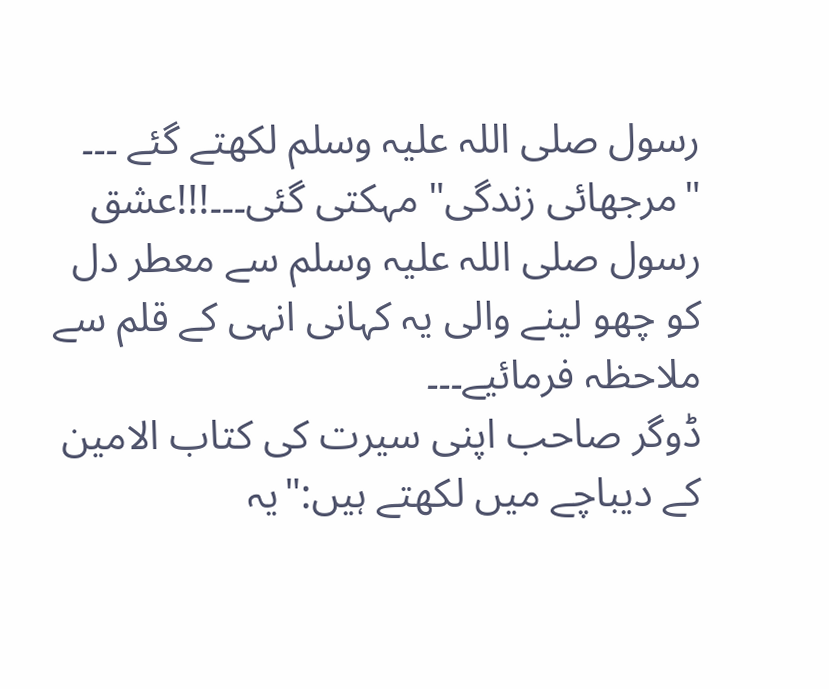رسول صلی اللہ علیہ وسلم لکھتے گئے ۔۔۔ "مرجھائی زندگی" مہکتی گئی۔۔۔!!!عشق رسول صلی اللہ علیہ وسلم سے معطر دل کو چھو لینے والی یہ کہانی انہی کے قلم سے ملاحظہ فرمائیے۔۔۔
ڈوگر صاحب اپنی سیرت کی کتاب الامین کے دیباچے میں لکھتے ہیں:"یہ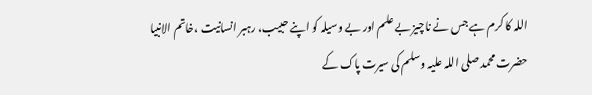اللہ کا کرم ہے جس نے ناچیز بے علم اور بے وسیلہ کو اپنے حبیب، رہبر انسانیت ،خاتم الانبیا حضرت محمد صلی اللہ علیہ وسلم کی سیرت پاک کے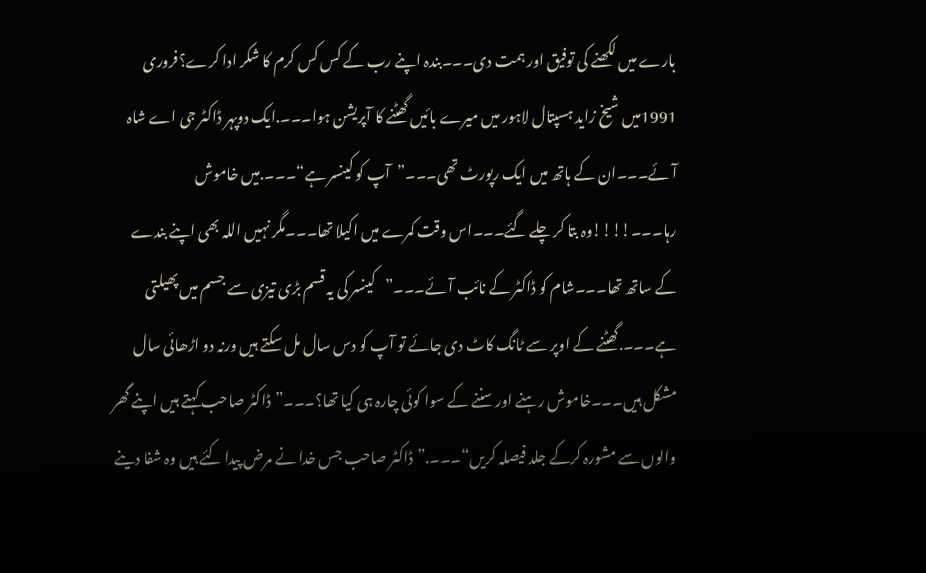بارے میں لکھنے کی توفیق اور ہمت دی۔۔۔بندہ اپنے رب کے کس کس کرم کا شکر ادا کرے؟فروری 1991میں شیخ زاید ہسپتال لاہور میں میرے بائیں گھٹنے کا آپریشن ہوا۔۔۔.ایک دوپہر ڈاکٹر جی اے شاہ آئے۔۔۔ان کے ہاتھ میں ایک رپورٹ تھی۔۔۔”آپ کو کینسر ہے“۔۔۔.میں خاموش رہا۔۔۔!!!!وہ بتا کر چلے گئے۔۔۔اس وقت کمرے میں اکیلا تھا۔۔۔مگر نہیں اللہ بھی اپنے بندے کے ساتھ تھا۔۔۔شام کو ڈاکٹر کے نائب آئے۔۔۔”کینسر کی یہ قسم بڑی تیزی سے جسم میں پھیلتی ہے۔۔۔.گھٹنے کے اوپر سے ٹانگ کاٹ دی جائے تو آپ کو دس سال مل سکتے ہیں ورنہ دو اڑھائی سال مشکل ہیں۔۔۔خاموش رہنے اور سننے کے سوا کوئی چارہ ہی کیا تھا؟۔۔۔”ڈاکٹر صاحب کہتے ہیں اپنے گھر والوں سے مشورہ کرکے جلد فیصلہ کریں“۔۔۔.”ڈاکٹر صاحب جس خدا نے مرض پیدا کئے ہیں وہ شفا دینے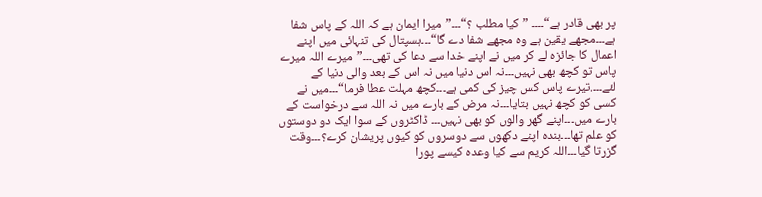پر بھی قادر ہے“۔۔۔۔ ”کیا مطلب ؟“۔۔۔”میرا ایمان ہے کہ اللہ کے پاس شفا ہے۔۔۔مجھے یقین ہے وہ مجھے شفا دے گا“۔۔۔ہسپتال کی تنہائی میں اپنے اعمال کا جائزہ لے کر میں نے اپنے خدا سے دعا کی تھی۔۔۔”میرے اللہ میرے پاس تو کچھ بھی نہیں۔۔۔نہ اس دنیا میں نہ اس کے بعد والی دنیا کے لئے۔۔۔.تیرے پاس کس چیز کی کمی ہے۔۔۔کچھ مہلت عطا فرما“۔۔۔میں نے کسی کو کچھ نہیں بتایا۔۔۔نہ مرض کے بارے میں نہ اللہ سے درخواست کے بارے میں۔۔۔اپنے گھر والوں کو بھی نہیں۔۔۔ ڈاکٹروں کے سوا ایک دو دوستوں کو علم تھا۔۔۔بندہ اپنے دکھوں سے دوسروں کو کیوں پریشان کرے؟۔۔۔وقت گزرتا گیا۔۔۔اللہ کریم سے کیا وعدہ کیسے پورا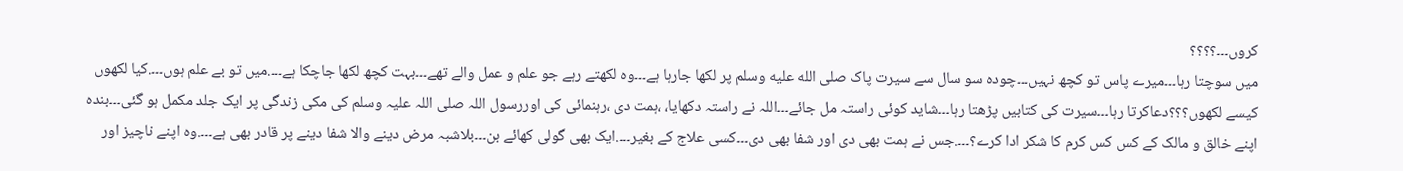کروں۔۔۔؟؟؟؟
میں سوچتا رہا۔۔۔میرے پاس تو کچھ نہیں۔۔۔چودہ سو سال سے سیرت پاک صلى الله عليه وسلم پر لکھا جارہا ہے۔۔۔وہ لکھتے رہے جو علم و عمل والے تھے۔۔۔بہت کچھ لکھا جاچکا ہے۔۔۔.میں تو بے علم ہوں۔۔۔.کیا لکھوں کیسے لکھوں؟؟؟دعاکرتا رہا۔۔۔سیرت کی کتابیں پڑھتا رہا۔۔۔شاید کوئی راستہ مل جائے۔۔۔اللہ نے راستہ دکھایا، ،ہمت دی ،رہنمائی کی اوررسول اللہ صلی اللہ علیہ وسلم کی مکی زندگی پر ایک جلد مکمل ہو گئی۔۔۔بندہ اپنے خالق و مالک کے کس کس کرم کا شکر ادا کرے؟۔۔۔.جس نے ہمت بھی دی اور شفا بھی دی۔۔۔کسی علاج کے بغیر۔۔۔.ایک بھی گولی کھائے بن۔۔۔بلاشبہ مرض دینے والا شفا دینے پر قادر بھی ہے۔۔۔.وہ اپنے ناچیز اور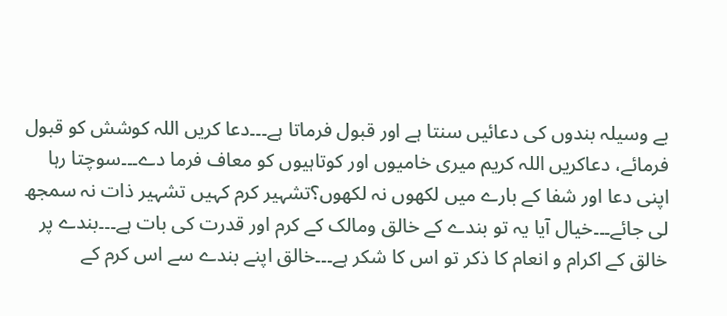بے وسیلہ بندوں کی دعائیں سنتا ہے اور قبول فرماتا ہے۔۔۔دعا کریں اللہ کوشش کو قبول فرمائے، دعاکریں اللہ کریم میری خامیوں اور کوتاہیوں کو معاف فرما دے۔۔۔سوچتا رہا اپنی دعا اور شفا کے بارے میں لکھوں نہ لکھوں؟تشہیر کرم کہیں تشہیر ذات نہ سمجھ لی جائے۔۔۔خیال آیا یہ تو بندے کے خالق ومالک کے کرم اور قدرت کی بات ہے۔۔۔بندے پر خالق کے اکرام و انعام کا ذکر تو اس کا شکر ہے۔۔۔خالق اپنے بندے سے اس کرم کے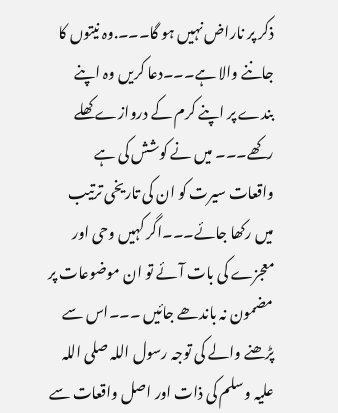ذکر پر ناراض نہیں ہو گا۔۔۔.وہ نیتوں کا جاننے والا ہے۔۔۔دعا کریں وہ اپنے بندے پر اپنے کرم کے دروازے کھلے رکھے۔۔۔ میں نے کوشش کی ہے واقعات سیرت کو ان کی تاریخی ترتیب میں رکھا جائے۔۔۔اگر کہیں وحی اور معجزے کی بات آئے تو ان موضوعات پر مضمون نہ باندھے جائیں ۔۔۔اس سے پڑھنے والے کی توجہ رسول اللہ صلی اللہ علیہ وسلم کی ذات اور اصل واقعات سے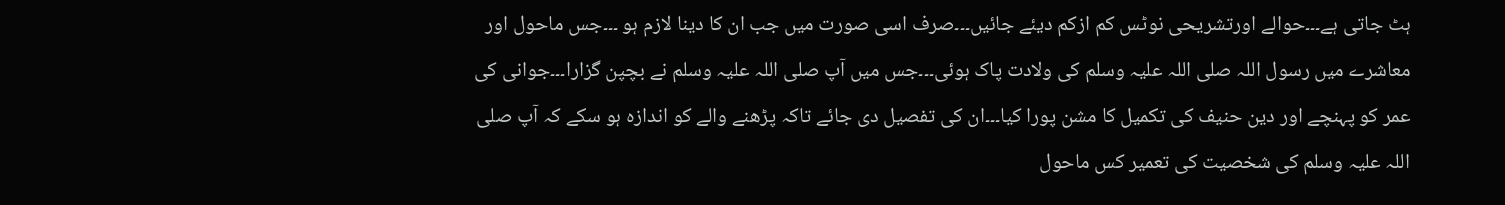ہٹ جاتی ہے۔۔۔حوالے اورتشریحی نوٹس کم ازکم دیئے جائیں۔۔۔صرف اسی صورت میں جب ان کا دینا لازم ہو ۔۔۔جس ماحول اور معاشرے میں رسول اللہ صلی اللہ علیہ وسلم کی ولادت پاک ہوئی۔۔۔جس میں آپ صلی اللہ علیہ وسلم نے بچپن گزارا۔۔۔جوانی کی عمر کو پہنچے اور دین حنیف کی تکمیل کا مشن پورا کیا۔۔۔ان کی تفصیل دی جائے تاکہ پڑھنے والے کو اندازہ ہو سکے کہ آپ صلی اللہ علیہ وسلم کی شخصیت کی تعمیر کس ماحول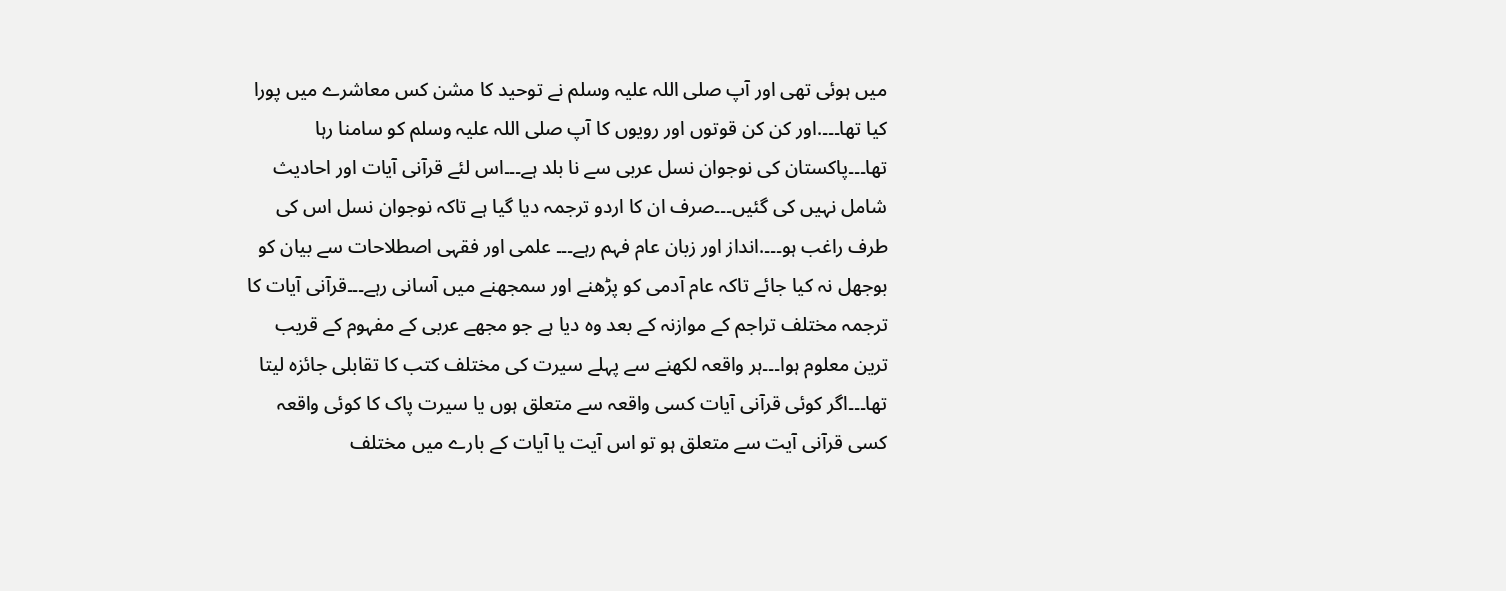میں ہوئی تھی اور آپ صلی اللہ علیہ وسلم نے توحید کا مشن کس معاشرے میں پورا کیا تھا۔۔۔.اور کن کن قوتوں اور رویوں کا آپ صلی اللہ علیہ وسلم کو سامنا رہا تھا۔۔۔پاکستان کی نوجوان نسل عربی سے نا بلد ہے۔۔۔اس لئے قرآنی آیات اور احادیث شامل نہیں کی گئیں۔۔۔صرف ان کا اردو ترجمہ دیا گیا ہے تاکہ نوجوان نسل اس کی طرف راغب ہو۔۔۔.انداز اور زبان عام فہم رہے۔۔۔ علمی اور فقہی اصطلاحات سے بیان کو بوجھل نہ کیا جائے تاکہ عام آدمی کو پڑھنے اور سمجھنے میں آسانی رہے۔۔۔قرآنی آیات کا ترجمہ مختلف تراجم کے موازنہ کے بعد وہ دیا ہے جو مجھے عربی کے مفہوم کے قریب ترین معلوم ہوا۔۔۔ہر واقعہ لکھنے سے پہلے سیرت کی مختلف کتب کا تقابلی جائزہ لیتا تھا۔۔۔اگر کوئی قرآنی آیات کسی واقعہ سے متعلق ہوں یا سیرت پاک کا کوئی واقعہ کسی قرآنی آیت سے متعلق ہو تو اس آیت یا آیات کے بارے میں مختلف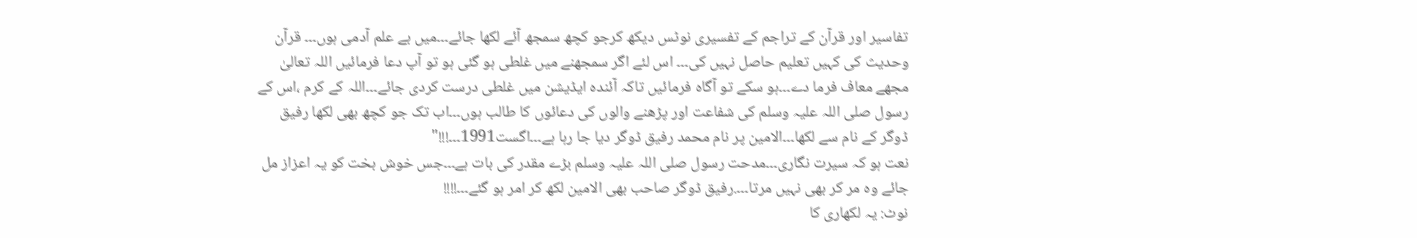تفاسیر اور قرآن کے تراجم کے تفسیری نوٹس دیکھ کرجو کچھ سمجھ آئے لکھا جائے۔۔۔میں بے علم آدمی ہوں۔۔۔ قرآن وحدیث کی کہیں تعلیم حاصل نہیں کی۔۔۔ اس لئے اگر سمجھنے میں غلطی ہو گئی ہو تو آپ دعا فرمائیں اللہ تعالیٰ مجھے معاف فرما دے۔۔۔ہو سکے تو آگاہ فرمائیں تاکہ آئندہ ایڈیشن میں غلطی درست کردی جائے۔۔۔اللہ کے کرم ،اس کے رسول صلی اللہ علیہ وسلم کی شفاعت اور پڑھنے والوں کی دعائوں کا طالب ہوں۔۔۔اب تک جو کچھ بھی لکھا رفیق ڈوگر کے نام سے لکھا۔۔۔الامین پر نام محمد رفیق ڈوگر دیا جا رہا ہے۔۔۔اگست1991۔۔۔!!!"
نعت ہو کہ سیرت نگاری۔۔۔مدحت رسول صلی اللہ علیہ وسلم بڑے مقدر کی بات ہے۔۔۔جس خوش بخت کو یہ اعزاز مل جائے وہ مر کر بھی نہیں مرتا۔۔۔.رفیق ڈوگر صاحب بھی الامین لکھ کر امر ہو گئے۔۔۔!!!!
نوٹ: یہ لکھاری کا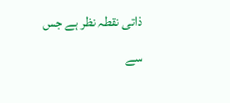ذاتی نقطہ نظر ہے جس سے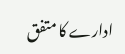ادارے کا متفق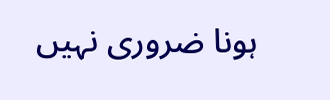ہونا ضروری نہیں